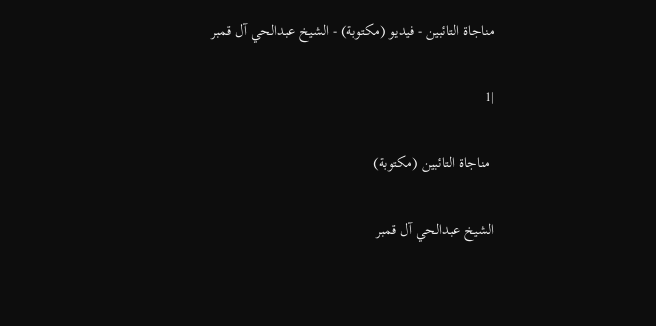مناجاة التائبين - فيديو (مكتوبة) - الشيخ عبدالحي آل قمبر

|1

 مناجاة التائبين (مكتوبة)

الشيخ عبدالحي آل قمبر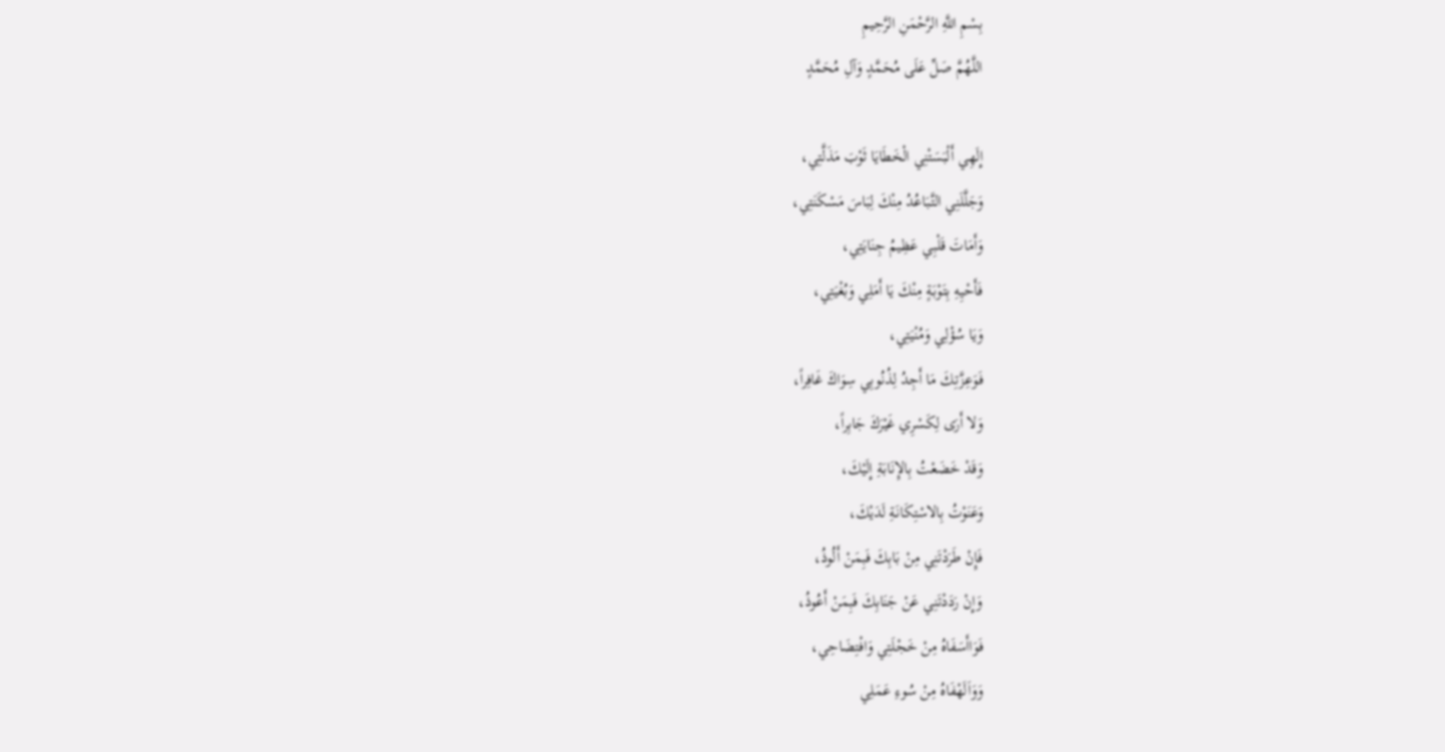بِسْمِ اللَّهِ الرَّحْمَنِ الرَّحِيمِ
اللَّهُمَّ صَلِّ عَلَى مُحَمَّدٍ وَآلِ مُحَمَّدٍ

إِلَهِي أَلْبَسَتْنِي الْخَطَايَا ثَوْبَ مَذَلَّتِي،
وَجَلَّلَنِي التَّبَاعُدُ مِنْكَ لِبَاسَ مَسْكَنَتِي،
وَأَمَاتَ قَلْبِي عَظِيمُ جِنَايَتِي،
فَأَحْيِهِ بِتَوْبَةٍ مِنْكَ يَا أَمَلِي وَبُغْيَتِي،
وَيَا سُؤْلِي وَمُنْيَتِي،
فَوَعِزَّتِكَ مَا أَجِدُ لِذُنُوبِي سِوَاكَ غَافِراً،
وَلا أَرَى لِكَسْرِي غَيْرَكَ جَابِراً،
وَقَدْ خَضَعْتُ بِالإِنَابَةِ إِلَيْكَ،
وَعَنَوْتُ بِالاسْتِكَانَةِ لَدَيْكَ،
فَإِنْ طَرَدْتَنِي مِنْ بَابِكَ فَبِمَنْ أَلُوذُ،
وَإِنْ رَدَدْتَنِي عَنْ جَنَابِكَ فَبِمَنْ أَعُوذُ،
فَوَاأَسَفَاهُ مِنْ خَجْلَتِي وَافْتِضَاحِي،
وَوَاَلَهْفَاهُ مِنْ سُوءِ عَمَلِي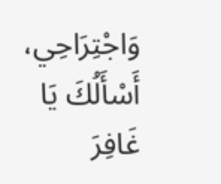وَاجْتِرَاحِي،
أَسْأَلُكَ يَا غَافِرَ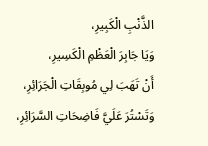الذَّنْبِ الْكَبِيرِ،
وَيَا جَابِرَ الْعَظْمِ الْكَسِيرِ،
أَنْ تَهَبَ لِي مُوبِقَاتِ الْجَرَائِرِ،
وَتَسْتُرَ عَلَيَّ فَاضِحَاتِ السَّرَائِرِ،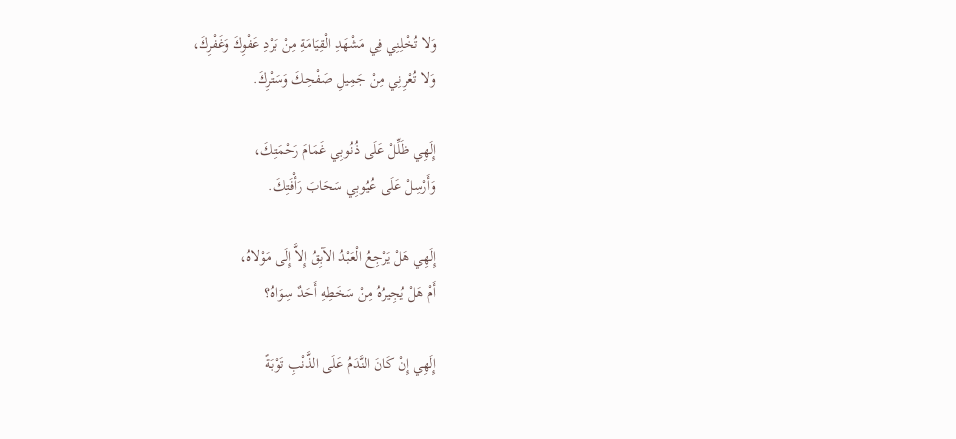وَلا تُخْلِنِي فِي مَشْهَدِ الْقِيَامَةِ مِنْ بَرْدِ عَفْوِكَ وَغَفْرِكَ،
وَلا تُعْرِنِي مِنْ جَمِيلِ صَفْحِكَ وَسَتْرِكَ.

إِلَهِي ظَلِّلْ عَلَى ذُنُوبِي غَمَامَ رَحْمَتِكَ،
وَأَرْسِلْ عَلَى عُيُوبِي سَحَابَ رَأْفَتِكَ.

إِلَهِي هَلْ يَرْجِعُ الْعَبْدُ الآبِقُ إِلاَّ إِلَى مَوْلاهُ،
أَمْ هَلْ يُجِيرُهُ مِنْ سَخَطِهِ أَحَدٌ سِوَاهُ؟

إِلَهِي إِنْ كَانَ النَّدَمُ عَلَى الذَّنْبِ تَوْبَةً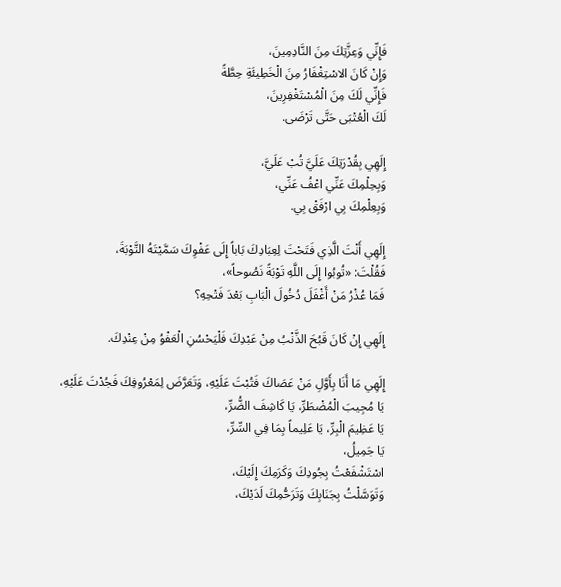فَإِنِّي وَعِزَّتِكَ مِنَ النَّادِمِينَ،
وَإِنْ كَانَ الاسْتِغْفَارُ مِنَ الْخَطِيئَةِ حِطَّةً
فَإِنِّي لَكَ مِنَ الْمُسْتَغْفِرِينَ،
لَكَ الْعُتْبَى حَتَّى تَرْضَى.

إِلَهِي بِقُدْرَتِكَ عَلَيَّ تُبْ عَلَيَّ،
وَبِحِلْمِكَ عَنِّي اعْفُ عَنِّي،
وَبِعِلْمِكَ بِي ارْفَقْ بِي.

إِلَهِي أَنْتَ الَّذِي فَتَحْتَ لِعِبَادِكَ بَاباً إِلَى عَفْوِكَ سَمَّيْتَهُ التَّوْبَةَ،
فَقُلْتَ: «تُوبُوا إِلَى اللَّهِ تَوْبَةً نَصُوحاً»،
فَمَا عُذْرُ مَنْ أَغْفَلَ دُخُولَ الْبَابِ بَعْدَ فَتْحِهِ؟

إِلَهِي إِنْ كَانَ قَبُحَ الذَّنْبُ مِنْ عَبْدِكَ فَلْيَحْسُنِ الْعَفْوُ مِنْ عِنْدِكَ.

إِلَهِي مَا أَنَا بِأَوَّلِ مَنْ عَصَاكَ فَتُبْتَ عَلَيْهِ، وَتَعَرَّضَ لِمَعْرُوفِكَ فَجُدْتَ عَلَيْهِ،
يَا مُجِيبَ الْمُضْطَرِّ، يَا كَاشِفَ الضُّرِّ،
يَا عَظِيمَ الْبِرِّ، يَا عَلِيماً بِمَا فِي السِّرِّ،
يَا جَمِيلُ،
اسْتَشْفَعْتُ بِجُودِكَ وَكَرَمِكَ إِلَيْكَ،
وَتَوَسَّلْتُ بِجَنَابِكَ وَتَرَحُّمِكَ لَدَيْكَ،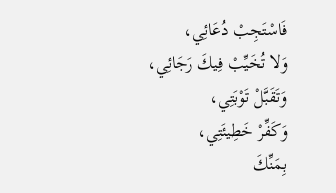فَاسْتَجِبْ دُعَائِي،
وَلا تُخَيِّبْ فِيكَ رَجَائِي،
وَتَقَبَّلْ تَوْبَتِي،
وَكَفِّرْ خَطِيئَتِي،
بِمَنِّكَ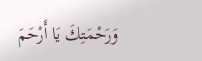وَرَحْمَتِكَ يَا أَرْحَمَ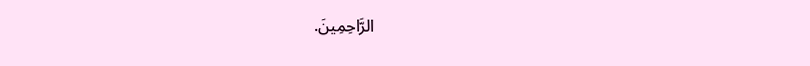الرَّاحِمِينَ.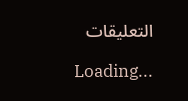التعليقات

Loading...